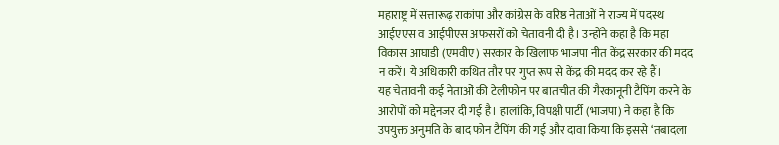महाराष्ट्र में सत्तारूढ़ राकांपा और कांग्रेस के वरिष्ठ नेताओं ने राज्य में पदस्थ आईएएस व आईपीएस अफसरों को चेतावनी दी है। उन्होंने कहा है कि महा विकास आघाडी (एमवीए) सरकार के खिलाफ भाजपा नीत केंद्र सरकार की मदद न करें। ये अधिकारी कथित तौर पर गुप्त रूप से केंद्र की मदद कर रहे हैं।
यह चेतावनी कई नेताओं की टेलीफोन पर बातचीत की गैरकानूनी टैपिंग करने के आरोपों को मद्देनजर दी गई है। हालांकि, विपक्षी पार्टी (भाजपा) ने कहा है कि उपयुक्त अनुमति के बाद फोन टैपिंग की गई और दावा किया कि इससे ‘तबादला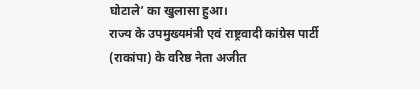घोटाले’ का खुलासा हुआ।
राज्य के उपमुख्यमंत्री एवं राष्ट्रवादी कांग्रेस पार्टी (राकांपा) के वरिष्ठ नेता अजीत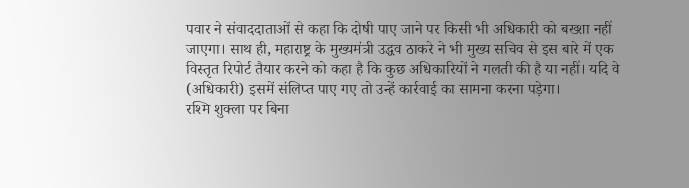पवार ने संवाददाताओं से कहा कि दोषी पाए जाने पर किसी भी अधिकारी को बख्शा नहीं जाएगा। साथ ही, महाराष्ट्र के मुख्यमंत्री उद्धव ठाकरे ने भी मुख्य सचिव से इस बारे में एक विस्तृत रिपोर्ट तैयार करने को कहा है कि कुछ अधिकारियों ने गलती की है या नहीं। यदि वे (अधिकारी) इसमें संलिप्त पाए गए तो उन्हें कार्रवाई का सामना करना पड़ेगा।
रश्मि शुक्ला पर बिना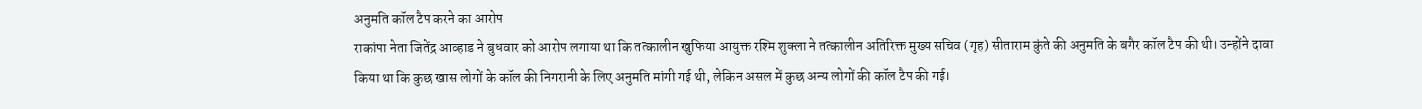अनुमति कॉल टैप करने का आरोप
राकांपा नेता जितेंद्र आव्हाड ने बुधवार को आरोप लगाया था कि तत्कालीन खुफिया आयुक्त रश्मि शुक्ला ने तत्कालीन अतिरिक्त मुख्य सचिव (गृह) सीताराम कुंते की अनुमति के बगैर कॉल टैप की थी। उन्होंने दावा किया था कि कुछ खास लोगों के कॉल की निगरानी के लिए अनुमति मांगी गई थी, लेकिन असल में कुछ अन्य लोगों की कॉल टैप की गई।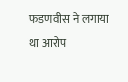फडणवीस ने लगाया था आरोप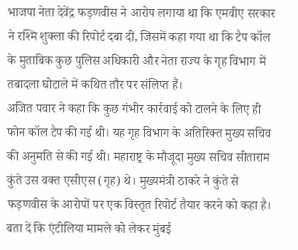भाजपा नेता देवेंद्र फड़णवीस ने आरोप लगाया था कि एमवीए सरकार ने रश्मि शुक्ला की रिपोर्ट दबा दी, जिसमें कहा गया था कि टैप कॉल के मुताबिक कुछ पुलिस अधिकारी और नेता राज्य के गृह विभाग में तबादला घोटाले में कथित तौर पर संलिप्त हैं।
अजित पवार ने कहा कि कुछ गंभीर कार्रवाई को टालने के लिए ही फोन कॉल टैप की गई थी। यह गृह विभाग के अतिरिक्त मुख्य सचिव की अनुमति से की गई थी। महाराष्ट्र के मौजूदा मुख्य सचिव सीताराम कुंते उस वक्त एसीएस (गृह) थे। मुख्यमंत्री ठाकरे ने कुंते से फड़णवीस के आरोपों पर एक विस्तृत रिपोर्ट तैयार करने को कहा है।
बता दें कि एंटीलिया मामले को लेकर मुंबई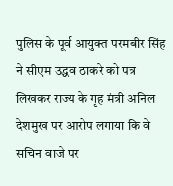पुलिस के पूर्व आयुक्त परमबीर सिंह ने सीएम उद्धव ठाकरे को पत्र लिखकर राज्य के गृह मंत्री अनिल देशमुख पर आरोप लगाया कि वे सचिन वाजे पर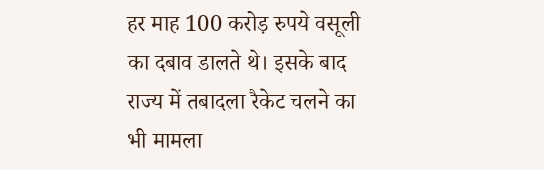हर माह 100 करोड़ रुपये वसूली का दबाव डालते थे। इसके बाद राज्य में तबादला रैकेट चलने का भी मामला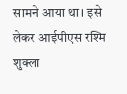सामने आया था। इसे लेकर आईपीएस रश्मि शुक्ला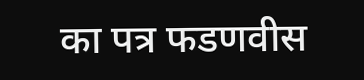का पत्र फडणवीस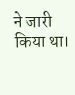ने जारी किया था।